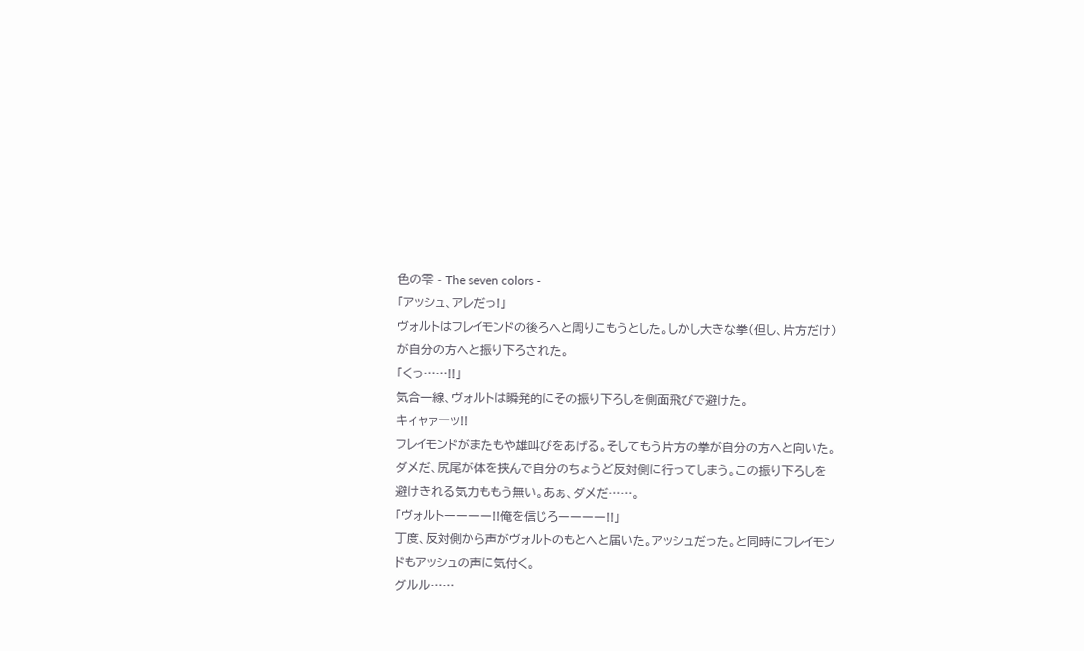色の雫 - The seven colors -
「アッシュ、アレだっ!」
ヴォルトはフレイモンドの後ろへと周りこもうとした。しかし大きな拳(但し、片方だけ)が自分の方へと振り下ろされた。
「くっ……!!」
気合一線、ヴォルトは瞬発的にその振り下ろしを側面飛びで避けた。
キィャァ―ッ!!
フレイモンドがまたもや雄叫びをあげる。そしてもう片方の拳が自分の方へと向いた。
ダメだ、尻尾が体を挟んで自分のちょうど反対側に行ってしまう。この振り下ろしを避けきれる気力ももう無い。あぁ、ダメだ……。
「ヴォルトーーーー!!俺を信じろーーーー!!」
丁度、反対側から声がヴォルトのもとへと届いた。アッシュだった。と同時にフレイモンドもアッシュの声に気付く。
グルル……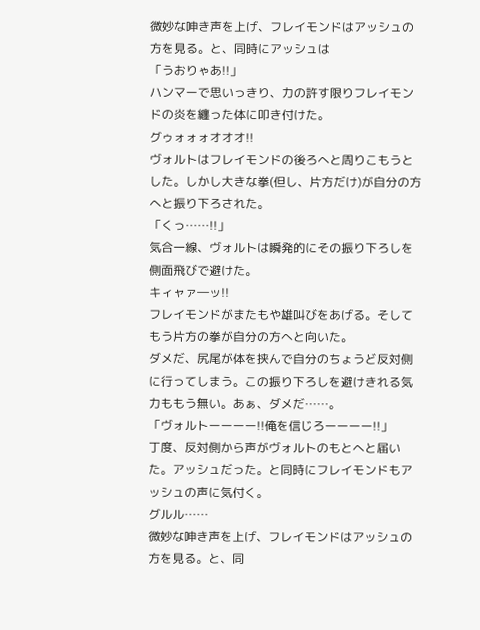微妙な呻き声を上げ、フレイモンドはアッシュの方を見る。と、同時にアッシュは
「うおりゃあ!!」
ハンマーで思いっきり、力の許す限りフレイモンドの炎を纏った体に叩き付けた。
グゥォォォオオオ!!
ヴォルトはフレイモンドの後ろへと周りこもうとした。しかし大きな拳(但し、片方だけ)が自分の方へと振り下ろされた。
「くっ……!!」
気合一線、ヴォルトは瞬発的にその振り下ろしを側面飛びで避けた。
キィャァ―ッ!!
フレイモンドがまたもや雄叫びをあげる。そしてもう片方の拳が自分の方へと向いた。
ダメだ、尻尾が体を挟んで自分のちょうど反対側に行ってしまう。この振り下ろしを避けきれる気力ももう無い。あぁ、ダメだ……。
「ヴォルトーーーー!!俺を信じろーーーー!!」
丁度、反対側から声がヴォルトのもとへと届いた。アッシュだった。と同時にフレイモンドもアッシュの声に気付く。
グルル……
微妙な呻き声を上げ、フレイモンドはアッシュの方を見る。と、同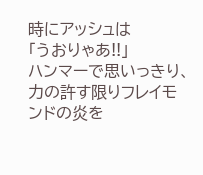時にアッシュは
「うおりゃあ!!」
ハンマーで思いっきり、力の許す限りフレイモンドの炎を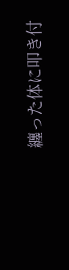纏った体に叩き付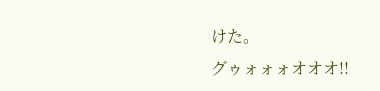けた。
グゥォォォオオオ!!